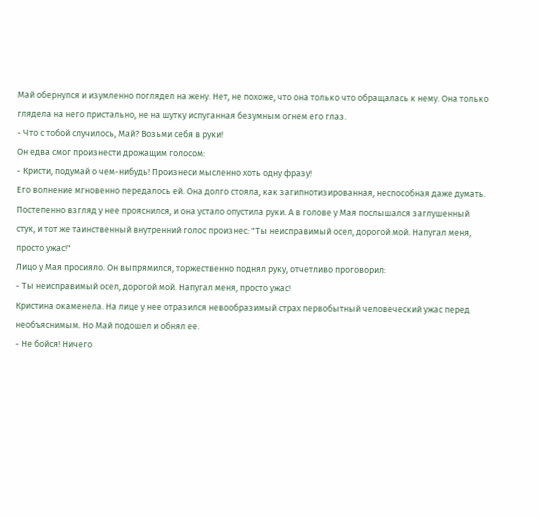Май обернулся и изумленно поглядел на жену. Нет, не похоже, что она только что обращалась к нему. Она только глядела на него пристально, не на шутку испуганная безумным огнем его глаз.
- Что с тобой случилось, Май? Возьми себя в руки!
Он едва смог произнести дрожащим голосом:
- Кристи, подумай о чем-нибудь! Произнеси мысленно хоть одну фразу!
Его волнение мгновенно передалось ей. Она долго стояла, как загипнотизированная, неспособная даже думать. Постепенно взгляд у нее прояснился, и она устало опустила руки. А в голове у Мая послышался заглушенный стук, и тот же таинственный внутренний голос произнес: "Ты неисправимый осел, дорогой мой. Напугал меня, просто ужас!"
Лицо у Мая просияло. Он выпрямился, торжественно поднял руку, отчетливо проговорил:
- Ты неисправимый осел, дорогой мой. Напугал меня, просто ужас!
Кристина окаменела. На лице у нее отразился невообразимый страх первобытный человеческий ужас перед необъяснимым. Но Май подошел и обнял ее.
- Не бойся! Ничего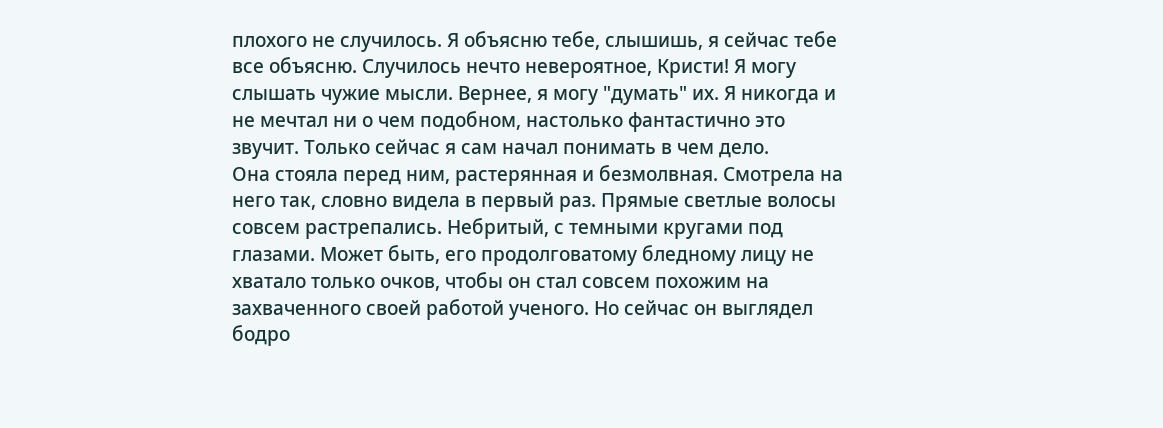плохого не случилось. Я объясню тебе, слышишь, я сейчас тебе все объясню. Случилось нечто невероятное, Кристи! Я могу слышать чужие мысли. Вернее, я могу "думать" их. Я никогда и не мечтал ни о чем подобном, настолько фантастично это звучит. Только сейчас я сам начал понимать в чем дело.
Она стояла перед ним, растерянная и безмолвная. Смотрела на него так, словно видела в первый раз. Прямые светлые волосы совсем растрепались. Небритый, с темными кругами под глазами. Может быть, его продолговатому бледному лицу не хватало только очков, чтобы он стал совсем похожим на захваченного своей работой ученого. Но сейчас он выглядел бодро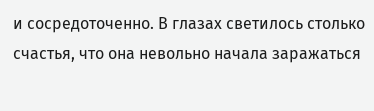и сосредоточенно. В глазах светилось столько счастья, что она невольно начала заражаться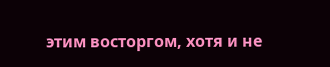этим восторгом, хотя и не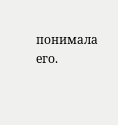понимала его.